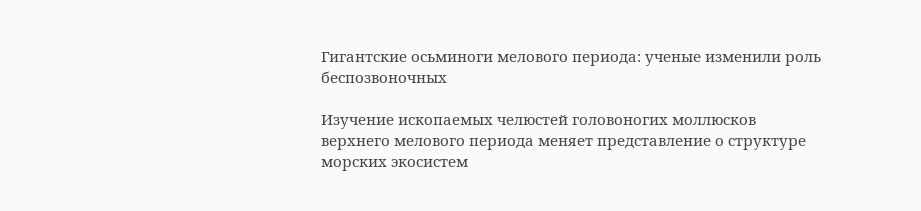Гигантские осьминоги мелового периода: ученые изменили роль беспозвоночных

Изучение ископаемых челюстей головоногих моллюсков верхнего мелового периода меняет представление о структуре морских экосистем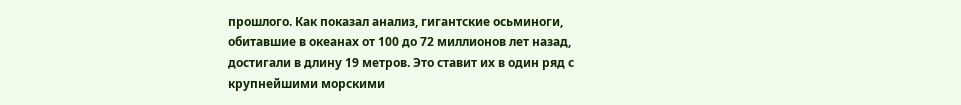прошлого. Как показал анализ, гигантские осьминоги, обитавшие в океанах от 100 до 72 миллионов лет назад, достигали в длину 19 метров. Это ставит их в один ряд с крупнейшими морскими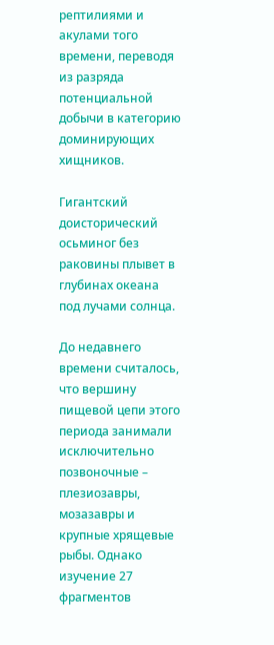рептилиями и акулами того времени, переводя из разряда потенциальной добычи в категорию доминирующих хищников.

Гигантский доисторический осьминог без раковины плывет в глубинах океана под лучами солнца.

До недавнего времени считалось, что вершину пищевой цепи этого периода занимали исключительно позвоночные – плезиозавры, мозазавры и крупные хрящевые рыбы. Однако изучение 27 фрагментов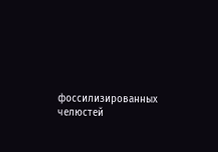фоссилизированных челюстей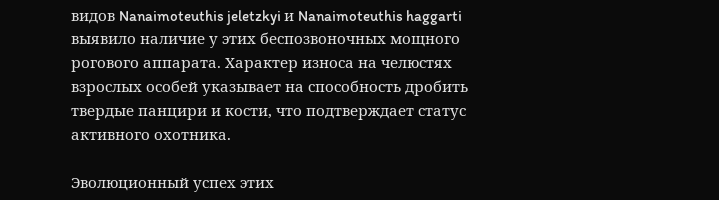видов Nanaimoteuthis jeletzkyi и Nanaimoteuthis haggarti выявило наличие у этих беспозвоночных мощного рогового аппарата. Характер износа на челюстях взрослых особей указывает на способность дробить твердые панцири и кости, что подтверждает статус активного охотника.

Эволюционный успех этих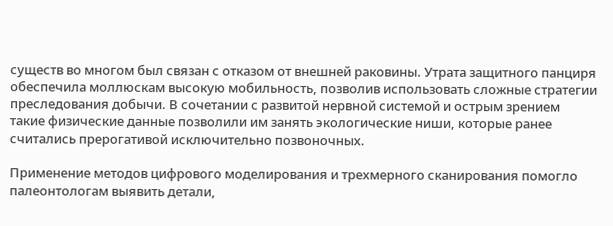существ во многом был связан с отказом от внешней раковины. Утрата защитного панциря обеспечила моллюскам высокую мобильность, позволив использовать сложные стратегии преследования добычи. В сочетании с развитой нервной системой и острым зрением такие физические данные позволили им занять экологические ниши, которые ранее считались прерогативой исключительно позвоночных.

Применение методов цифрового моделирования и трехмерного сканирования помогло палеонтологам выявить детали,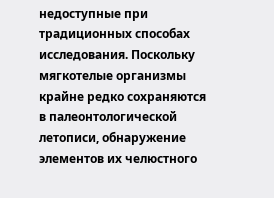недоступные при традиционных способах исследования. Поскольку мягкотелые организмы крайне редко сохраняются в палеонтологической летописи, обнаружение элементов их челюстного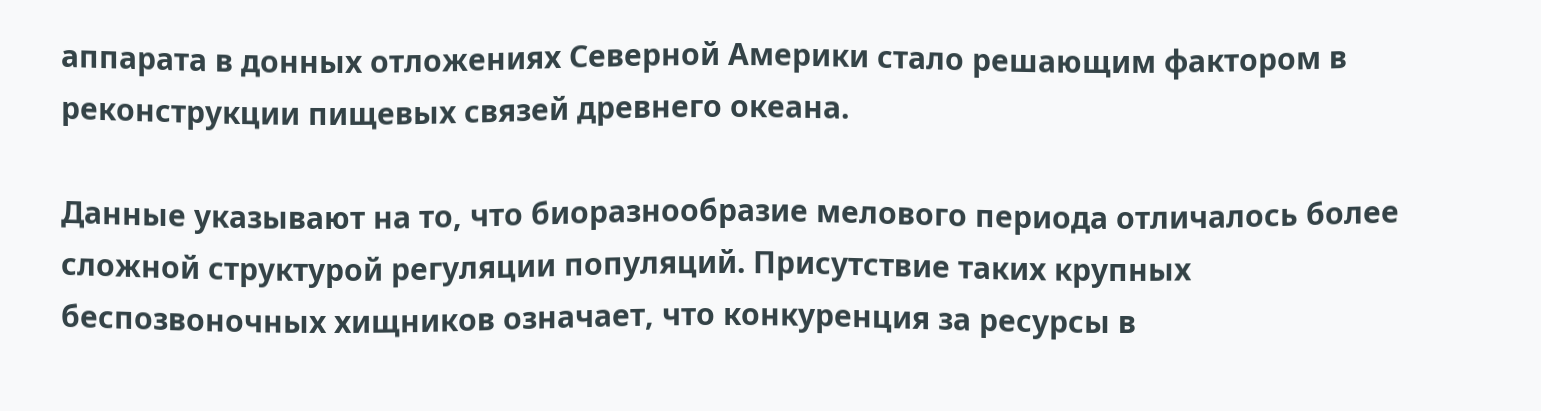аппарата в донных отложениях Северной Америки стало решающим фактором в реконструкции пищевых связей древнего океана.

Данные указывают на то, что биоразнообразие мелового периода отличалось более сложной структурой регуляции популяций. Присутствие таких крупных беспозвоночных хищников означает, что конкуренция за ресурсы в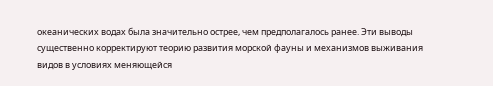океанических водах была значительно острее, чем предполагалось ранее. Эти выводы существенно корректируют теорию развития морской фауны и механизмов выживания видов в условиях меняющейся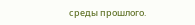среды прошлого.